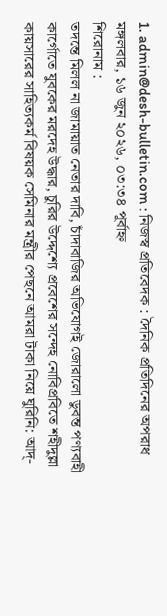1. admin@desh-bulletin.com : নিজস্ব প্রতিবেদক : দৈনিক প্রতিদিনের অপরাধ
মঙ্গলবার, ১৬ জুন ২০২৬, ০৩:৩৪ পূর্বাহ্ন
শিরোনাম :
তদন্তে মিলল না জামায়াত নেতার দাবি, চাঁদাবাজির অভিযোগই জোরালো ডুবন্ত পণ্যবাহী কার্গোতে যুবকের মরদেহ উদ্ধার, চুরির উদ্দেশ্যে প্রবেশের সন্দেহ নোবিপ্রবিতে শহীদুল্লা কায়সারের সাহিত্যকর্ম বিষয়ক সেমিনার মন্ত্রীর পেছনে আমরা টাকা নিয়ে ঘুরিনি: আদ্-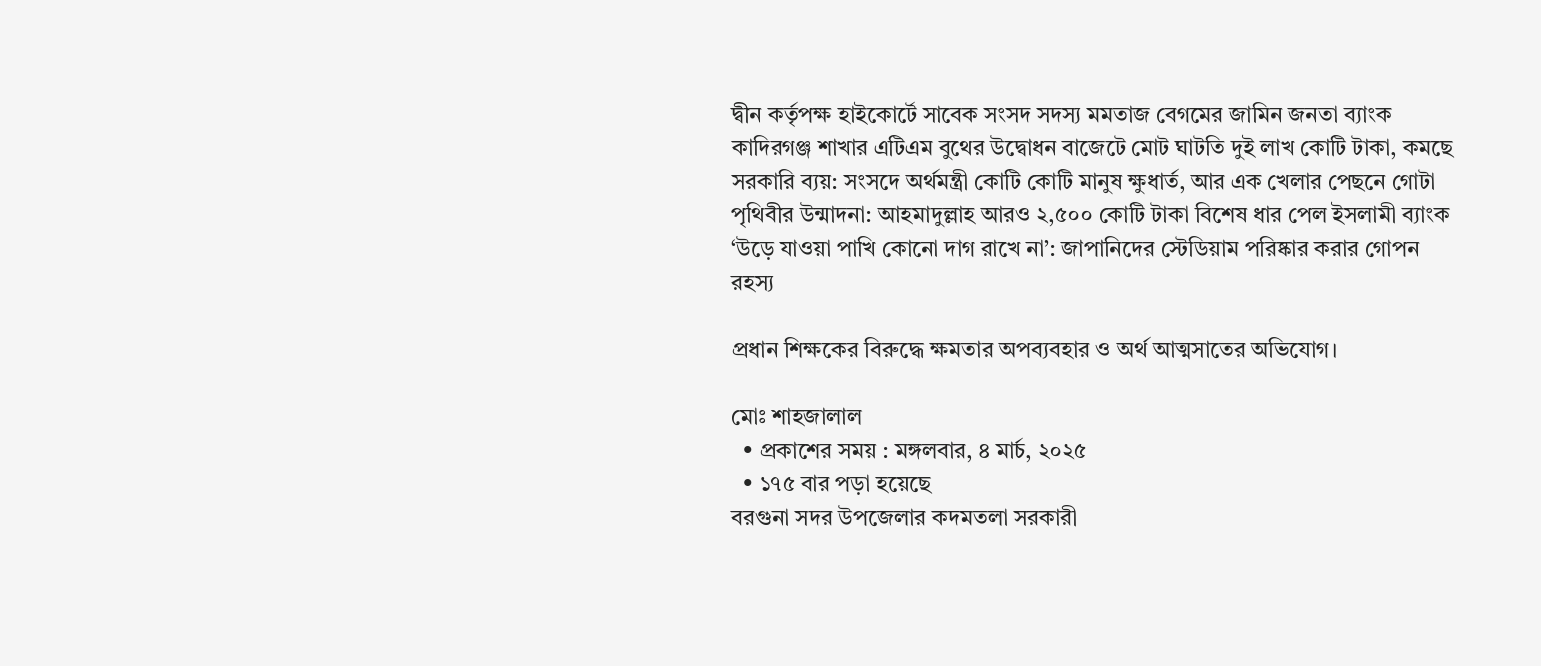দ্বীন কর্তৃপক্ষ হাইকোর্টে সাবেক সংসদ সদস্য মমতাজ বেগমের জামিন জনতা ব্যাংক কাদিরগঞ্জ শাখার এটিএম বুথের উদ্বোধন বাজেটে মোট ঘাটতি দুই লাখ কোটি টাকা, কমছে সরকারি ব্যয়: সংসদে অর্থমন্ত্রী কোটি কোটি মানুষ ক্ষুধার্ত, আর এক খেলার পেছনে গোটা পৃথিবীর উন্মাদনা: আহমাদুল্লাহ আরও ২,৫০০ কোটি টাকা বিশেষ ধার পেল ইসলামী ব্যাংক ‘উড়ে যাওয়া পাখি কোনো দাগ রাখে না’: জাপানিদের স্টেডিয়াম পরিষ্কার করার গোপন রহস্য

প্রধান শিক্ষকের বিরুদ্ধে ক্ষমতার অপব্যবহার ও অর্থ আত্মসাতের অভিযোগ।

মোঃ শাহজালাল
  • প্রকাশের সময় : মঙ্গলবার, ৪ মার্চ, ২০২৫
  • ১৭৫ বার পড়া হয়েছে
বরগুনা সদর উপজেলার কদমতলা সরকারী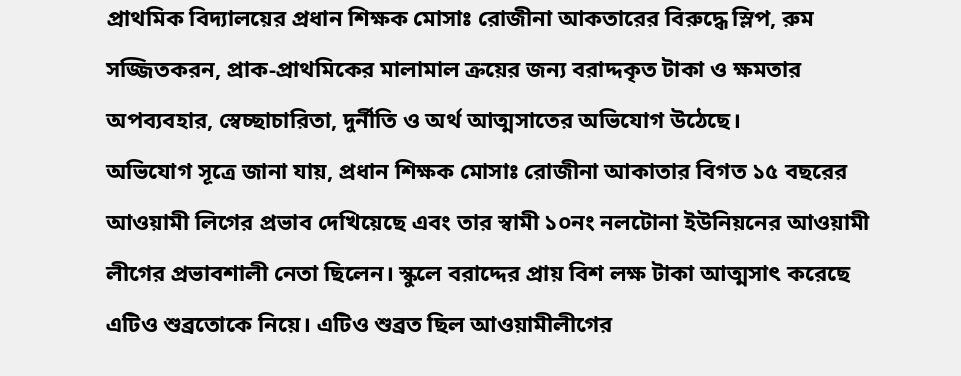প্রাথমিক বিদ্যালয়ের প্রধান শিক্ষক মোসাঃ রোজীনা আকতারের বিরুদ্ধে স্লিপ, রুম সজ্জিতকরন, প্রাক-প্রাথমিকের মালামাল ক্রয়ের জন্য বরাদ্দকৃত টাকা ও ক্ষমতার অপব্যবহার, স্বেচ্ছাচারিতা, দুর্নীতি ও অর্থ আত্মসাতের অভিযোগ উঠেছে।
অভিযোগ সূত্রে জানা যায়, প্রধান শিক্ষক মোসাঃ রোজীনা আকাতার বিগত ১৫ বছরের আওয়ামী লিগের প্রভাব দেখিয়েছে এবং তার স্বামী ১০নং নলটোনা ইউনিয়নের আওয়ামী লীগের প্রভাবশালী নেতা ছিলেন। স্কুলে বরাদ্দের প্রায় বিশ লক্ষ টাকা আত্মসাৎ করেছে এটিও শুব্রতোকে নিয়ে। এটিও শুব্রত ছিল আওয়ামীলীগের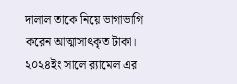দালাল তাকে নিয়ে ভাগাভাগি করেন আত্মাসাৎকৃত টাকা। ২০২৪ইং সালে র‍্যামেল এর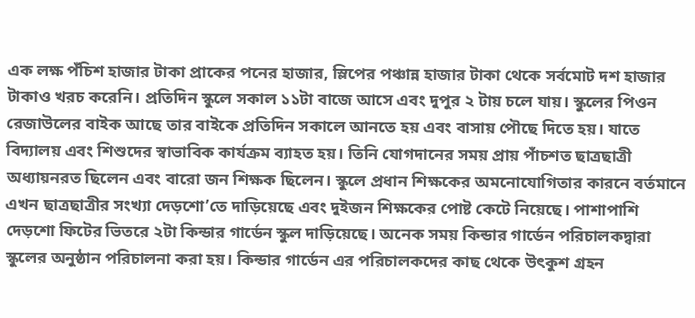এক লক্ষ পঁচিশ হাজার টাকা প্রাকের পনের হাজার, স্লিপের পঞ্চান্ন হাজার টাকা থেকে সর্বমোট দশ হাজার টাকাও খরচ করেনি। প্রতিদিন স্কুলে সকাল ১১টা বাজে আসে এবং দুপুর ২ টায় চলে যায়। স্কুলের পিওন রেজাউলের বাইক আছে তার বাইকে প্রতিদিন সকালে আনতে হয় এবং বাসায় পৌছে দিতে হয়। যাতে বিদ্যালয় এবং শিশুদের স্বাভাবিক কার্যক্রম ব্যাহত হয়। তিনি যোগদানের সময় প্রায় পাঁচশত ছাত্রছাত্রী অধ্যায়নরত ছিলেন এবং বারো জন শিক্ষক ছিলেন। স্কুলে প্রধান শিক্ষকের অমনোযোগিতার কারনে বর্তমানে এখন ছাত্রছাত্রীর সংখ্যা দেড়শো’তে দাড়িয়েছে এবং দুইজন শিক্ষকের পোষ্ট কেটে নিয়েছে। পাশাপাশি দেড়শো ফিটের ভিতরে ২টা কিন্ডার গার্ডেন স্কুল দাড়িয়েছে। অনেক সময় কিন্ডার গার্ডেন পরিচালকদ্বারা স্কুলের অনুষ্ঠান পরিচালনা করা হয়। কিন্ডার গার্ডেন এর পরিচালকদের কাছ থেকে উৎকুশ গ্রহন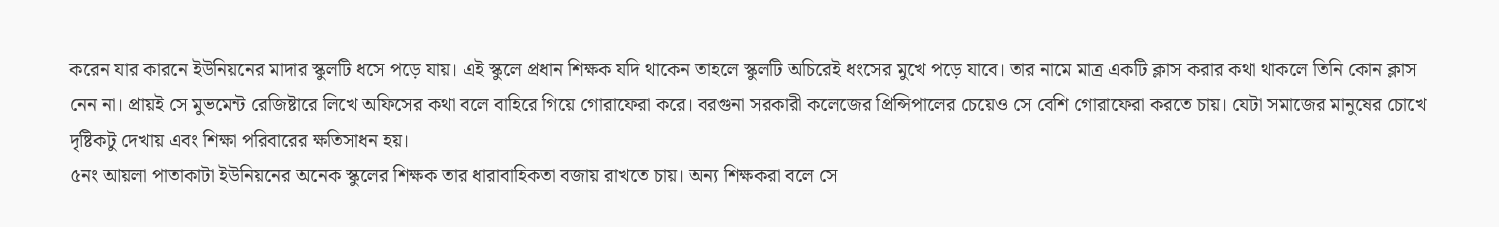করেন যার কারনে ইউনিয়নের মাদার স্কুলটি ধসে পড়ে যায়। এই স্কুলে প্রধান শিক্ষক যদি থাকেন তাহলে স্কুলটি অচিরেই ধংসের মুখে পড়ে যাবে। তার নামে মাত্র একটি ক্লাস করার কথা থাকলে তিনি কোন ক্লাস নেন না। প্রায়ই সে মুভমেন্ট রেজিষ্টারে লিখে অফিসের কথা বলে বাহিরে গিয়ে গোরাফেরা করে। বরগুনা সরকারী কলেজের প্রিন্সিপালের চেয়েও সে বেশি গোরাফেরা করতে চায়। যেটা সমাজের মানুষের চোখে দৃষ্টিকটু দেখায় এবং শিক্ষা পরিবারের ক্ষতিসাধন হয়।
৫নং আয়লা পাতাকাটা ইউনিয়নের অনেক স্কুলের শিক্ষক তার ধারাবাহিকতা বজায় রাখতে চায়। অন্য শিক্ষকরা বলে সে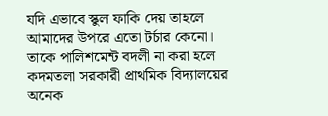যদি এভাবে স্কুল ফাকি দেয় তাহলে আমাদের উপরে এতো টর্চার কেনো। তাকে পালিশমেন্ট বদলী না করা হলে কদমতলা সরকারী প্রাথমিক বিদ্যালয়ের অনেক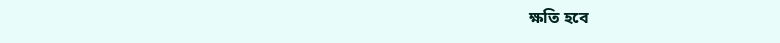ক্ষতি হবে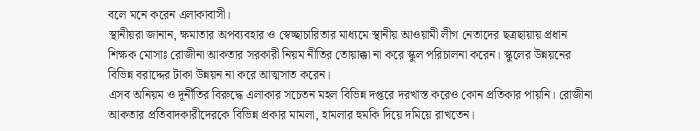বলে মনে করেন এলাকাবাসী।
স্থানীয়রা জানান, ক্ষমাতার অপব্যবহার ও স্বেচ্ছাচারিতার মাধ্যমে স্থানীয় আওয়ামী লীগ নেতাদের ছত্রছায়ায় প্রধান শিক্ষক মোসাঃ রোজীনা আকতার সরকারী নিয়ম নীতির তোয়াক্কা না করে স্কুল পরিচালনা করেন। স্কুলের উন্নয়নের বিভিন্ন বরাদ্দের টাকা উন্নয়ন না করে আত্মসাত করেন।
এসব অনিয়ম ও দূর্নীতির বিরুদ্ধে এলাকার সচেতন মহল বিভিন্ন দপ্তরে দরখাস্ত করেও কোন প্রতিকার পায়নি। রোজীনা আকতার প্রতিবাদকারীদেরকে বিভিন্ন প্রকার মামলা, হামলার হুমকি দিয়ে দমিয়ে রাখতেন।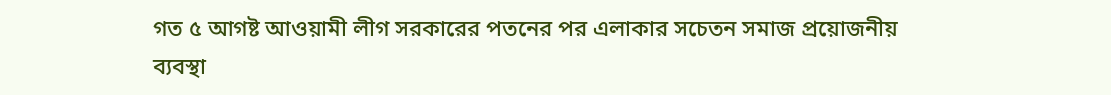গত ৫ আগষ্ট আওয়ামী লীগ সরকারের পতনের পর এলাকার সচেতন সমাজ প্রয়োজনীয় ব্যবস্থা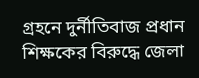গ্রহনে দুর্নীতিবাজ প্রধান শিক্ষকের বিরুদ্ধে জেলা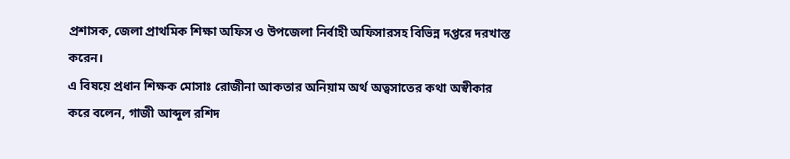প্রশাসক, জেলা প্রাথমিক শিক্ষা অফিস ও উপজেলা নির্বাহী অফিসারসহ বিভিন্ন দপ্তরে দরখাস্ত করেন।
এ বিষয়ে প্রধান শিক্ষক মোসাঃ রোজীনা আকতার অনিয়াম অর্থ অত্বসাতের কথা অস্বীকার করে বলেন, গাজী আব্দুল রশিদ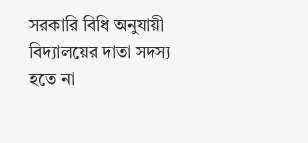সরকারি বিধি অনুযায়ী বিদ্যালয়ের দাতা সদস্য হতে না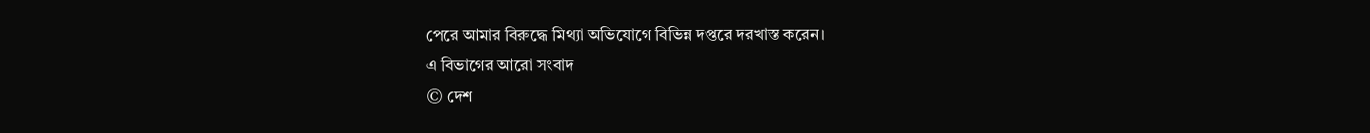পেরে আমার বিরুদ্ধে মিথ্যা অভিযোগে বিভিন্ন দপ্তরে দরখাস্ত করেন।
এ বিভাগের আরো সংবাদ
© দেশ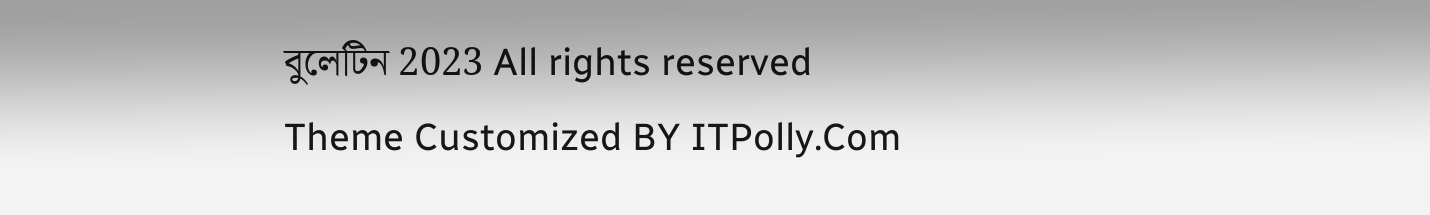বুলেটিন 2023 All rights reserved
Theme Customized BY ITPolly.Com